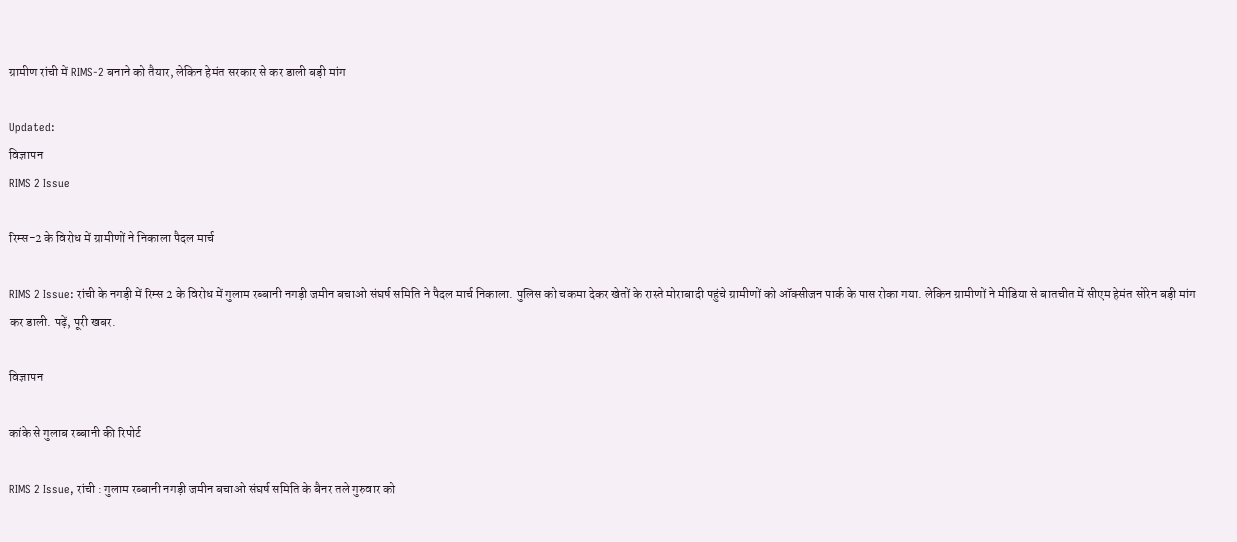ग्रामीण रांची में RIMS-2 बनाने को तैयार, लेकिन हेमंत सरकार से कर डाली बड़ी मांग

Updated:
विज्ञापन
RIMS 2 Issue

रिम्स-2 के विरोध में ग्रामीणों ने निकाला पैदल मार्च

RIMS 2 Issue: रांची के नगड़ी में रिम्स 2 के विरोध में गुलाम रब्बानी नगड़ी जमीन बचाओ संघर्ष समिति ने पैदल मार्च निकाला. पुलिस को चकमा देकर खेतों के रास्ते मोराबादी पहुंचे ग्रामीणों को ऑक्सीजन पार्क के पास रोका गया. लेकिन ग्रामीणों ने मीडिया से बातचीत में सीएम हेमंत सोरेन बड़ी मांग कर डाली. पढ़ें, पूरी खबर.

विज्ञापन

कांके से गुलाब रब्बानी की रिपोर्ट

RIMS 2 Issue, रांची : गुलाम रब्बानी नगड़ी जमीन बचाओ संघर्ष समिति के बैनर तले गुरुवार को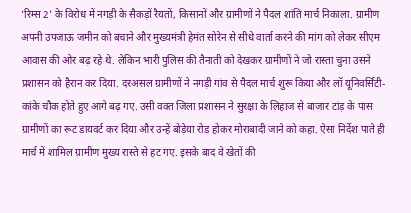‘रिम्स 2’ के विरोध में नगड़ी के सैकड़ों रैयतों, किसानों और ग्रामीणों ने पैदल शांति मार्च निकाला. ग्रामीण अपनी उपजाऊ जमीन को बचाने और मुख्यमंत्री हेमंत सोरेन से सीधे वार्ता करने की मांग को लेकर सीएम आवास की ओर बढ़ रहे थे. लेकिन भारी पुलिस की तैनाती को देखकर ग्रामीणों ने जो रास्ता चुना उसने प्रशासन को हैरान कर दिया. दरअसल ग्रामीणों ने नगड़ी गांव से पैदल मार्च शुरू किया और लॉ यूनिवर्सिटी-कांके चौक होते हुए आगे बढ़ गए. उसी वक्त जिला प्रशासन ने सुरक्षा के लिहाज से बाजार टांड़ के पास ग्रामीणों का रूट डायवर्ट कर दिया और उन्हें बोड़ेया रोड होकर मोराबादी जाने को कहा. ऐसा निर्देश पाते ही मार्च में शामिल ग्रामीण मुख्य रास्ते से हट गए. इसके बाद वे खेतों की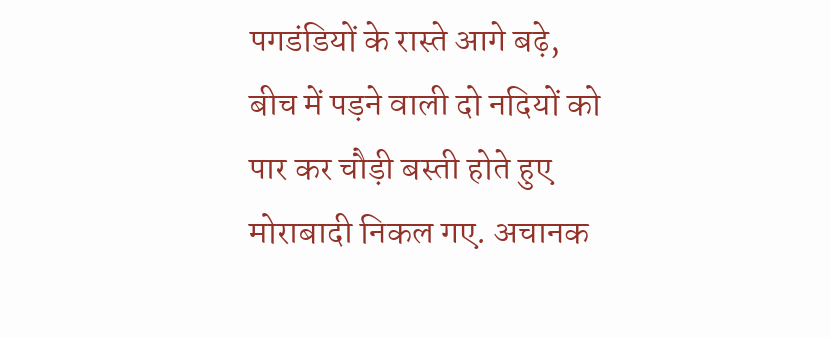पगडंडियों के रास्ते आगे बढ़े, बीच में पड़ने वाली दो नदियों को पार कर चौड़ी बस्ती होते हुए मोराबादी निकल गए. अचानक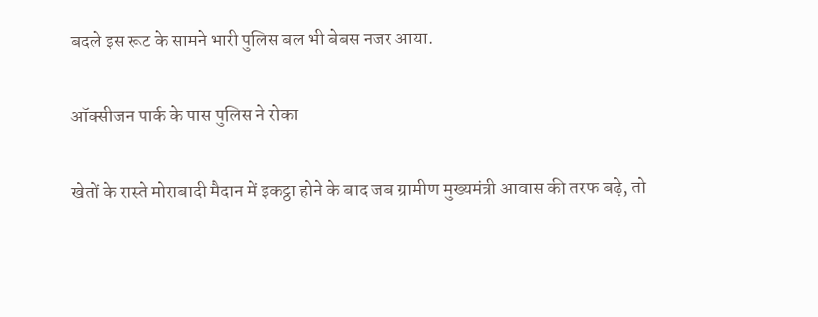बदले इस रूट के सामने भारी पुलिस बल भी बेबस नजर आया.

ऑक्सीजन पार्क के पास पुलिस ने रोका

खेतों के रास्ते मोराबादी मैदान में इकट्ठा होने के बाद जब ग्रामीण मुख्यमंत्री आवास की तरफ बढ़े, तो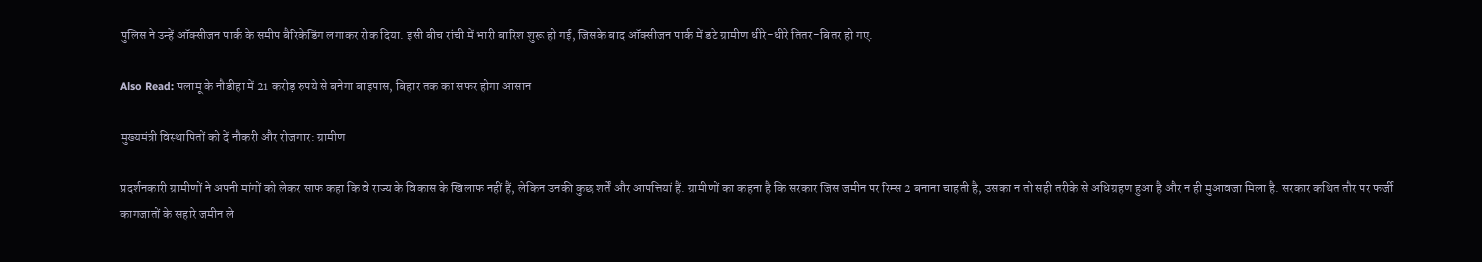पुलिस ने उन्हें ऑक्सीजन पार्क के समीप बैरिकेडिंग लगाकर रोक दिया. इसी बीच रांची में भारी बारिश शुरू हो गई, जिसके बाद ऑक्सीजन पार्क में डटे ग्रामीण धीरे-धीरे तितर-बितर हो गए.

Also Read: पलामू के नौडीहा में 21 करोड़ रुपये से बनेगा बाइपास, बिहार तक का सफर होगा आसान

मुख्यमंत्री विस्थापितों को दें नौकरी और रोजगार: ग्रामीण

प्रदर्शनकारी ग्रामीणों ने अपनी मांगों को लेकर साफ कहा कि वे राज्य के विकास के खिलाफ नहीं हैं, लेकिन उनकी कुछ शर्तें और आपत्तियां हैं. ग्रामीणों का कहना है कि सरकार जिस जमीन पर रिम्स 2 बनाना चाहती है, उसका न तो सही तरीके से अधिग्रहण हुआ है और न ही मुआवजा मिला है. सरकार कथित तौर पर फर्जी कागजातों के सहारे जमीन ले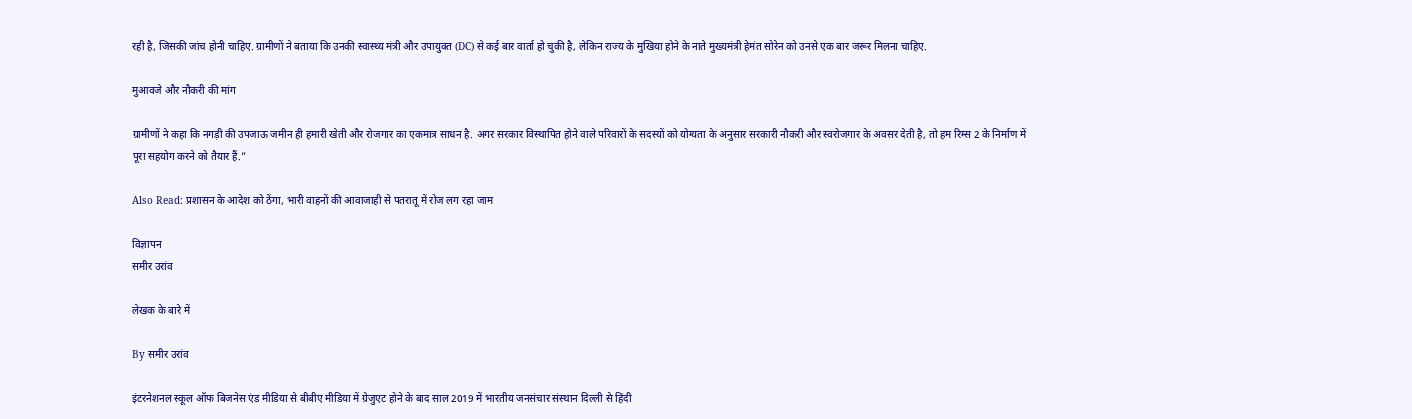रही है, जिसकी जांच होनी चाहिए. ग्रामीणों ने बताया कि उनकी स्वास्थ्य मंत्री और उपायुक्त (DC) से कई बार वार्ता हो चुकी है, लेकिन राज्य के मुखिया होने के नाते मुख्यमंत्री हेमंत सोरेन को उनसे एक बार जरूर मिलना चाहिए.

मुआवजे और नौकरी की मांग

ग्रामीणों ने कहा कि नगड़ी की उपजाऊ जमीन ही हमारी खेती और रोजगार का एकमात्र साधन है. अगर सरकार विस्थापित होने वाले परिवारों के सदस्यों को योग्यता के अनुसार सरकारी नौकरी और स्वरोजगार के अवसर देती है, तो हम रिम्स 2 के निर्माण में पूरा सहयोग करने को तैयार हैं.”

Also Read: प्रशासन के आदेश को ठेंगा, भारी वाहनों की आवाजाही से पतरातू में रोज लग रहा जाम

विज्ञापन
समीर उरांव

लेखक के बारे में

By समीर उरांव

इंटरनेशनल स्कूल ऑफ बिजनेस एंड मीडिया से बीबीए मीडिया में ग्रेजुएट होने के बाद साल 2019 में भारतीय जनसंचार संस्थान दिल्ली से हिंदी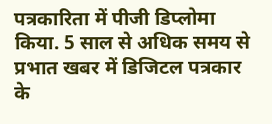पत्रकारिता में पीजी डिप्लोमा किया. 5 साल से अधिक समय से प्रभात खबर में डिजिटल पत्रकार के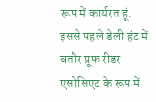रूप में कार्यरत हूं. इससे पहले डेली हंट में बतौर प्रूफ रीडर एसोसिएट के रूप में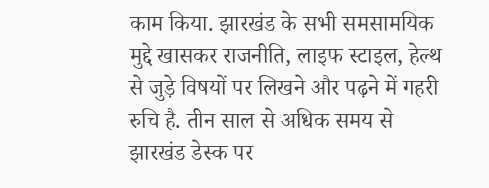काम किया. झारखंड के सभी समसामयिक मुद्दे खासकर राजनीति, लाइफ स्टाइल, हेल्थ से जुड़े विषयों पर लिखने और पढ़ने में गहरी रुचि है. तीन साल से अधिक समय से झारखंड डेस्क पर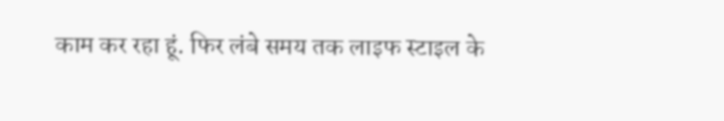काम कर रहा हूं. फिर लंबे समय तक लाइफ स्टाइल के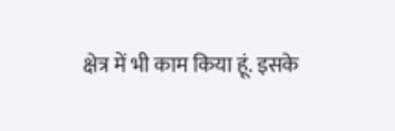क्षेत्र में भी काम किया हूं. इसके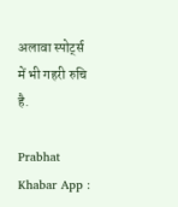अलावा स्पोर्ट्स में भी गहरी रुचि है.

Prabhat Khabar App :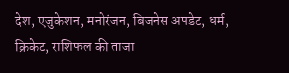देश, एजुकेशन, मनोरंजन, बिजनेस अपडेट, धर्म, क्रिकेट, राशिफल की ताजा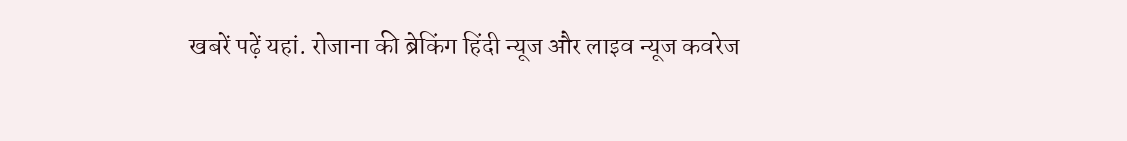खबरें पढ़ें यहां. रोजाना की ब्रेकिंग हिंदी न्यूज और लाइव न्यूज कवरेज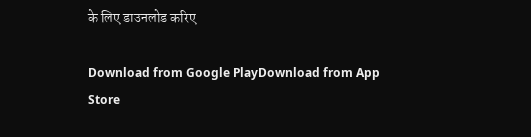के लिए डाउनलोड करिए

Download from Google PlayDownload from App Store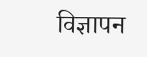विज्ञापन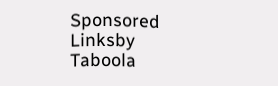Sponsored Linksby Taboola